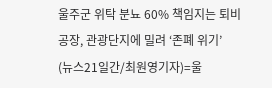울주군 위탁 분뇨 60% 책임지는 퇴비공장, 관광단지에 밀려 ‘존폐 위기’
(뉴스21일간/최원영기자)=울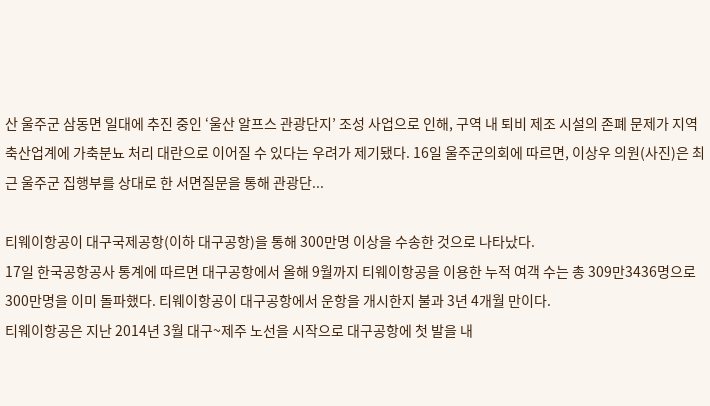산 울주군 삼동면 일대에 추진 중인 ‘울산 알프스 관광단지’ 조성 사업으로 인해, 구역 내 퇴비 제조 시설의 존폐 문제가 지역 축산업계에 가축분뇨 처리 대란으로 이어질 수 있다는 우려가 제기됐다. 16일 울주군의회에 따르면, 이상우 의원(사진)은 최근 울주군 집행부를 상대로 한 서면질문을 통해 관광단...

티웨이항공이 대구국제공항(이하 대구공항)을 통해 300만명 이상을 수송한 것으로 나타났다.
17일 한국공항공사 통계에 따르면 대구공항에서 올해 9월까지 티웨이항공을 이용한 누적 여객 수는 총 309만3436명으로 300만명을 이미 돌파했다. 티웨이항공이 대구공항에서 운항을 개시한지 불과 3년 4개월 만이다.
티웨이항공은 지난 2014년 3월 대구~제주 노선을 시작으로 대구공항에 첫 발을 내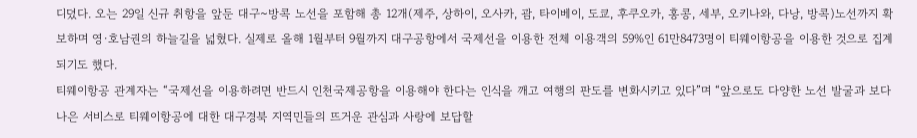디뎠다. 오는 29일 신규 취항을 앞둔 대구~방콕 노선을 포함해 총 12개(제주, 상하이, 오사카, 괌, 타이베이, 도쿄, 후쿠오카, 홍콩, 세부, 오키나와, 다낭, 방콕)노선까지 확보하며 영·호남권의 하늘길을 넓혔다. 실제로 올해 1월부터 9월까지 대구공항에서 국제선을 이용한 전체 이용객의 59%인 61만8473명이 티웨이항공을 이용한 것으로 집계되기도 했다.
티웨이항공 관계자는 “국제선을 이용하려면 반드시 인천국제공항을 이용해야 한다는 인식을 깨고 여행의 판도를 변화시키고 있다”며 “앞으로도 다양한 노선 발굴과 보다 나은 서비스로 티웨이항공에 대한 대구경북 지역민들의 뜨거운 관심과 사랑에 보답할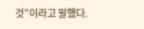것”이라고 말했다.